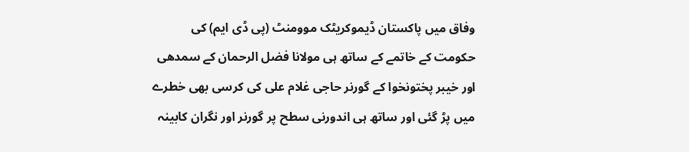وفاق میں پاکستان ڈیموکریٹک موومنٹ (پی ڈی ایم) کی حکومت کے خاتمے کے ساتھ ہی مولانا فضل الرحمان کے سمدھی اور خیبر پختونخوا کے گورنر حاجی غلام علی کی کرسی بھی خطرے میں پڑ گئی اور ساتھ ہی اندورنی سطح پر گورنر اور نگران کابینہ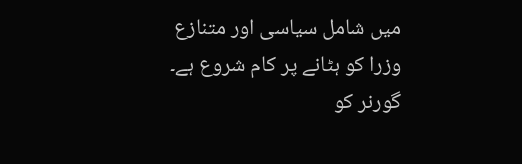میں شامل سیاسی اور متنازع وزرا کو ہٹانے پر کام شروع ہے۔
گورنر کو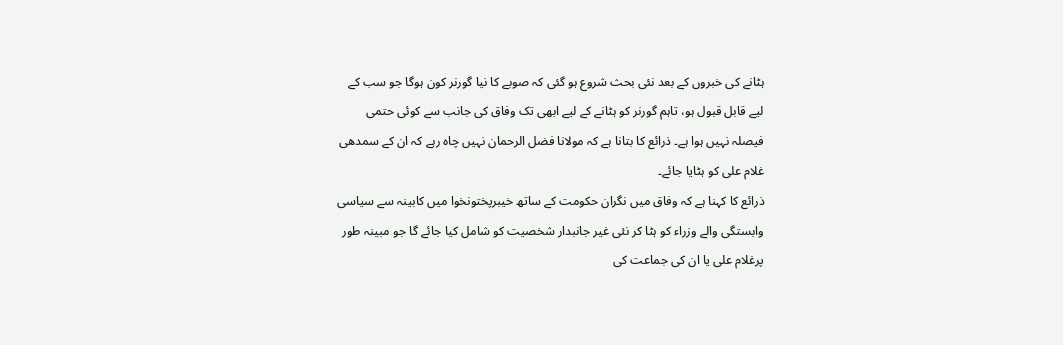ہٹانے کی خبروں کے بعد نئی بحث شروع ہو گئی کہ صوبے کا نیا گورنر کون ہوگا جو سب کے لیے قابل قبول ہو، تاہم گورنر کو ہٹانے کے لیے ابھی تک وفاق کی جانب سے کوئی حتمی فیصلہ نہیں ہوا ہے۔ ذرائع کا بتانا ہے کہ مولانا فضل الرحمان نہیں چاہ رہے کہ ان کے سمدھی غلام علی کو ہٹایا جائے۔
ذرائع کا کہنا ہے کہ وفاق میں نگران حکومت کے ساتھ خیبرپختونخوا میں کابینہ سے سیاسی وابستگی والے وزراء کو ہٹا کر نئی غیر جانبدار شخصیت کو شامل کیا جائے گا جو مبینہ طور پرغلام علی یا ان کی جماعت کی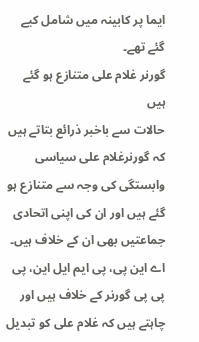ایما پر کابینہ میں شامل کیے گئے تھے۔
گورنر غلام علی متنازع ہو گئے ہیں
حالات سے باخبر ذرائع بتاتے ہیں کہ گورنرغلام علی سیاسی وابستگی کی وجہ سے متنازع ہو گئے ہیں اور ان کی اپنی اتحادی جماعتیں بھی ان کے خلاف ہیں۔ اے این پی، پی ایم ایل این، پی پی پی گورنر کے خلاف ہیں اور چاہتے ہیں کہ غلام علی کو تبدیل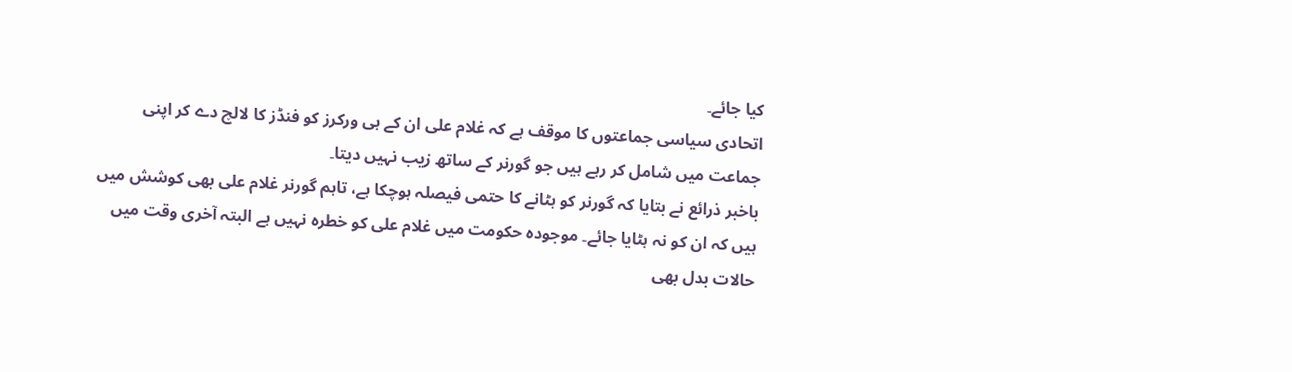کیا جائے۔
اتحادی سیاسی جماعتوں کا موقف ہے کہ غلام علی ان کے ہی ورکرز کو فنڈز کا لالچ دے کر اپنی جماعت میں شامل کر رہے ہیں جو گورنر کے ساتھ زیب نہیں دیتا۔
باخبر ذرائع نے بتایا کہ گورنر کو ہٹانے کا حتمی فیصلہ ہوچکا ہے، تاہم گورنر غلام علی بھی کوشش میں ہیں کہ ان کو نہ ہٹایا جائے۔ موجودہ حکومت میں غلام علی کو خطرہ نہیں ہے البتہ آخری وقت میں حالات بدل بھی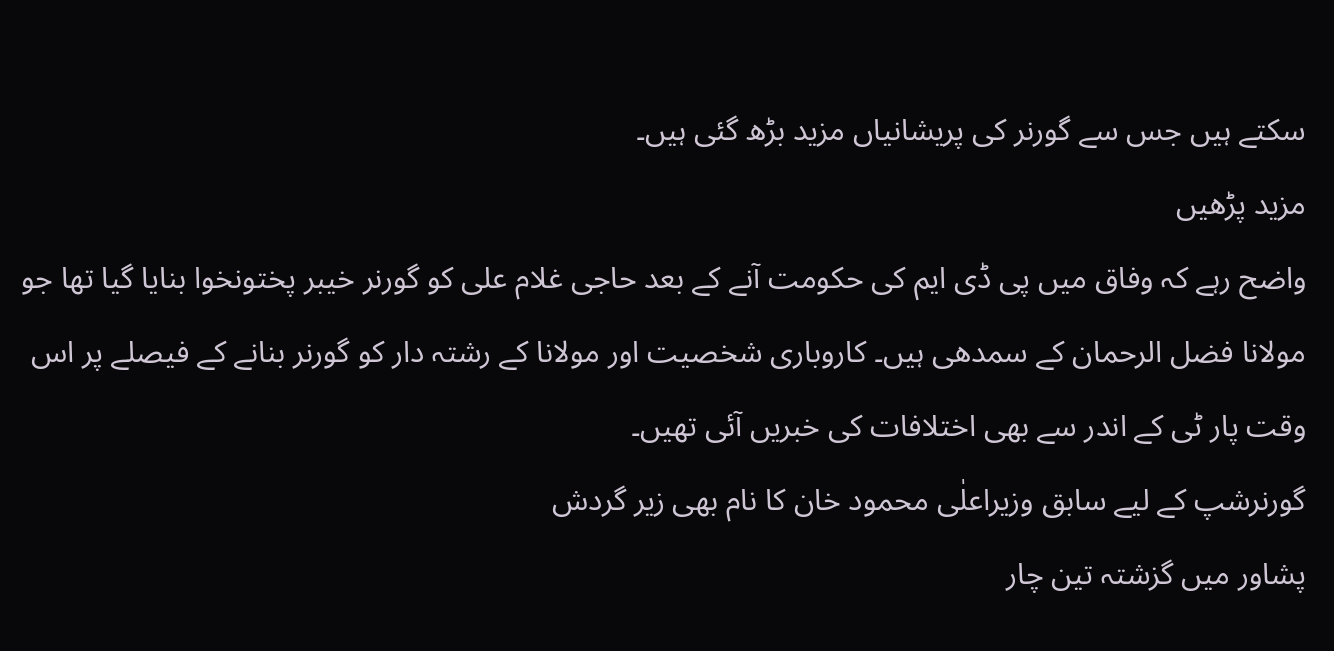سکتے ہیں جس سے گورنر کی پریشانیاں مزید بڑھ گئی ہیں۔
مزید پڑھیں
واضح رہے کہ وفاق میں پی ڈی ایم کی حکومت آنے کے بعد حاجی غلام علی کو گورنر خیبر پختونخوا بنایا گیا تھا جو مولانا فضل الرحمان کے سمدھی ہیں۔ کاروباری شخصیت اور مولانا کے رشتہ دار کو گورنر بنانے کے فیصلے پر اس وقت پار ٹی کے اندر سے بھی اختلافات کی خبریں آئی تھیں۔
گورنرشپ کے لیے سابق وزیراعلٰی محمود خان کا نام بھی زیر گردش
پشاور میں گزشتہ تین چار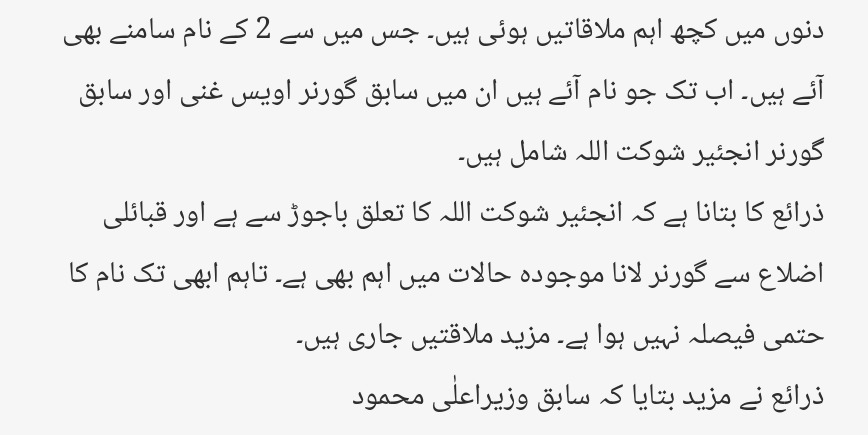دنوں میں کچھ اہم ملاقاتیں ہوئی ہیں۔ جس میں سے 2 کے نام سامنے بھی آئے ہیں۔ اب تک جو نام آئے ہیں ان میں سابق گورنر اویس غنی اور سابق گورنر انجئیر شوکت اللہ شامل ہیں۔
ذرائع کا بتانا ہے کہ انجئیر شوکت اللہ کا تعلق باجوڑ سے ہے اور قبائلی اضلاع سے گورنر لانا موجودہ حالات میں اہم بھی ہے۔ تاہم ابھی تک نام کا حتمی فیصلہ نہیں ہوا ہے۔ مزید ملاقتیں جاری ہیں۔
ذرائع نے مزید بتایا کہ سابق وزیراعلٰی محمود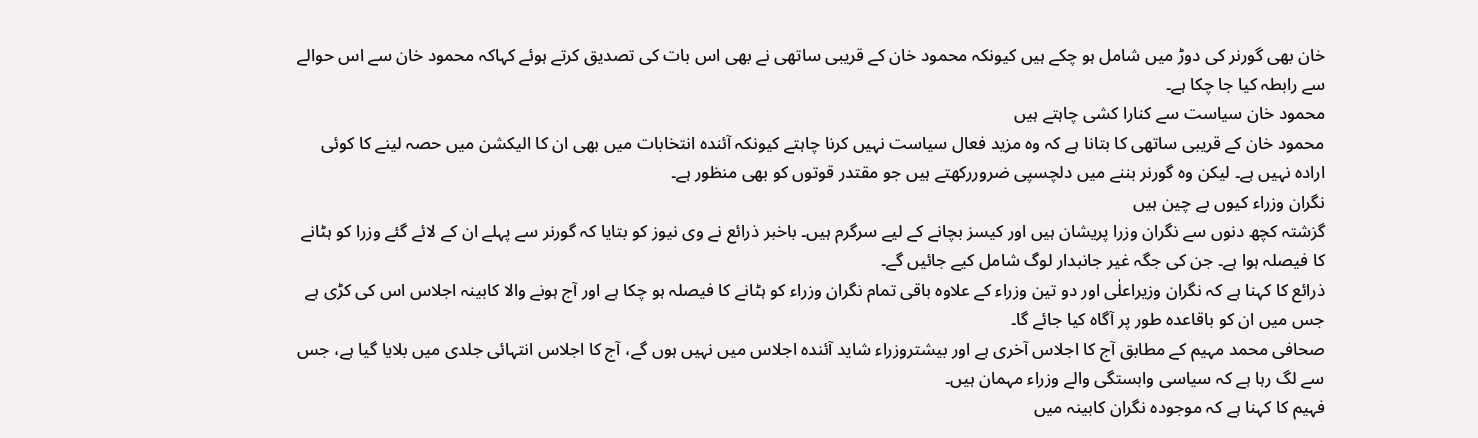خان بھی گورنر کی دوڑ میں شامل ہو چکے ہیں کیونکہ محمود خان کے قریبی ساتھی نے بھی اس بات کی تصدیق کرتے ہوئے کہاکہ محمود خان سے اس حوالے سے رابطہ کیا جا چکا ہے۔
محمود خان سیاست سے کنارا کشی چاہتے ہیں
محمود خان کے قریبی ساتھی کا بتانا ہے کہ وہ مزید فعال سیاست نہیں کرنا چاہتے کیونکہ آئندہ انتخابات میں بھی ان کا الیکشن میں حصہ لینے کا کوئی ارادہ نہیں ہے۔ لیکن وہ گورنر بننے میں دلچسپی ضروررکھتے ہیں جو مقتدر قوتوں کو بھی منظور ہے۔
نگران وزراء کیوں بے چین ہیں
گزشتہ کچھ دنوں سے نگران وزرا پریشان ہیں اور کیسز بچانے کے لیے سرگرم ہیں۔ باخبر ذرائع نے وی نیوز کو بتایا کہ گورنر سے پہلے ان کے لائے گئے وزرا کو ہٹانے کا فیصلہ ہوا ہے۔ جن کی جگہ غیر جانبدار لوگ شامل کیے جائیں گے۔
ذرائع کا کہنا ہے کہ نگران وزیراعلٰی اور دو تین وزراء کے علاوہ باقی تمام نگران وزراء کو ہٹانے کا فیصلہ ہو چکا ہے اور آج ہونے والا کابینہ اجلاس اس کی کڑی ہے جس میں ان کو باقاعدہ طور پر آگاہ کیا جائے گا۔
صحافی محمد مہیم کے مطابق آج کا اجلاس آخری ہے اور بیشتروزراء شاید آئندہ اجلاس میں نہیں ہوں گے، آج کا اجلاس انتہائی جلدی میں بلایا گیا ہے، جس سے لگ رہا ہے کہ سیاسی وابستگی والے وزراء مہمان ہیں۔
فہیم کا کہنا ہے کہ موجودہ نگران کابینہ میں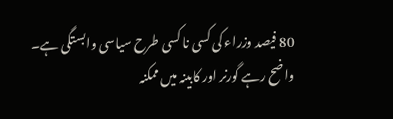80 فیصد وزراء کی کسی نا کسی طرح سیاسی وابستگی ہے۔
واضح رہے گورنر اور کابینہ میں ممکنہ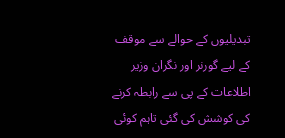تبدیلیوں کے حوالے سے موقف کے لیے گورنر اور نگران وزیر اطلاعات کے پی سے رابطہ کرنے کی کوشش کی گئی تاہم کوئی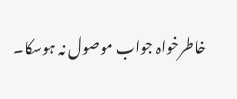خاطرخواہ جواب موصول نہ ہوسکا۔